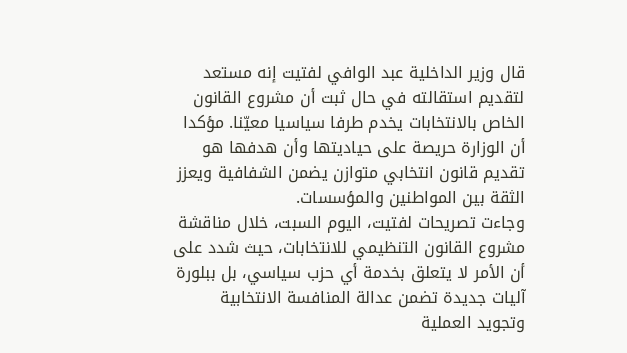قال وزير الداخلية عبد الوافي لفتيت إنه مستعد لتقديم استقالته في حال ثبت أن مشروع القانون الخاص بالانتخابات يخدم طرفا سياسيا معيّنا. مؤكدا أن الوزارة حريصة على حياديتها وأن هدفها هو تقديم قانون انتخابي متوازن يضمن الشفافية ويعزز الثقة بين المواطنين والمؤسسات.
وجاءت تصريحات لفتيت، اليوم السبت، خلال مناقشة مشروع القانون التنظيمي للانتخابات، حيث شدد على أن الأمر لا يتعلق بخدمة أي حزب سياسي، بل ببلورة آليات جديدة تضمن عدالة المنافسة الانتخابية وتجويد العملية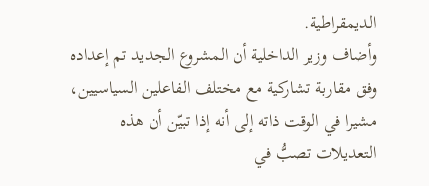الديمقراطية.
وأضاف وزير الداخلية أن المشروع الجديد تم إعداده وفق مقاربة تشاركية مع مختلف الفاعلين السياسيين، مشيرا في الوقت ذاته إلى أنه إذا تبيّن أن هذه التعديلات تصبُّ في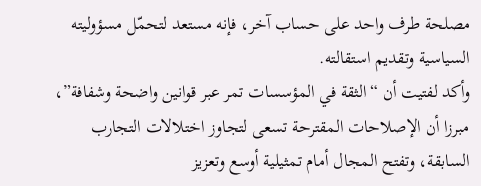مصلحة طرف واحد على حساب آخر، فإنه مستعد لتحمّل مسؤوليته السياسية وتقديم استقالته.
وأكد لفتيت أن “الثقة في المؤسسات تمر عبر قوانين واضحة وشفافة”، مبرزا أن الإصلاحات المقترحة تسعى لتجاوز اختلالات التجارب السابقة، وتفتح المجال أمام تمثيلية أوسع وتعزيز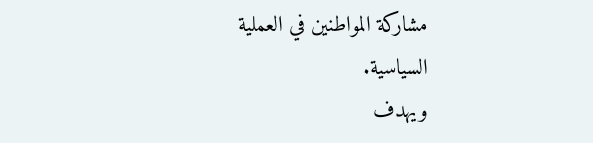مشاركة المواطنين في العملية السياسية.
ويهدف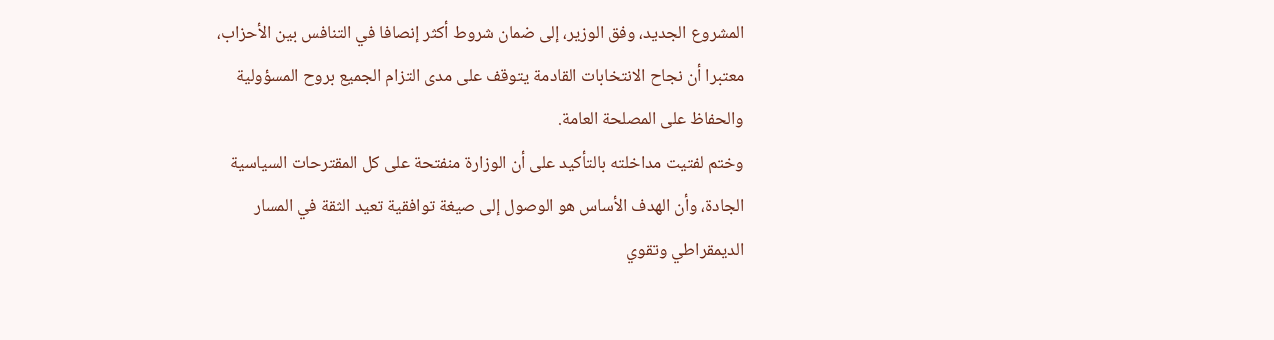المشروع الجديد، وفق الوزير، إلى ضمان شروط أكثر إنصافا في التنافس بين الأحزاب، معتبرا أن نجاح الانتخابات القادمة يتوقف على مدى التزام الجميع بروح المسؤولية والحفاظ على المصلحة العامة.
وختم لفتيت مداخلته بالتأكيد على أن الوزارة منفتحة على كل المقترحات السياسية الجادة، وأن الهدف الأساس هو الوصول إلى صيغة توافقية تعيد الثقة في المسار الديمقراطي وتقوي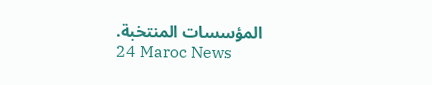المؤسسات المنتخبة.
24 Maroc News